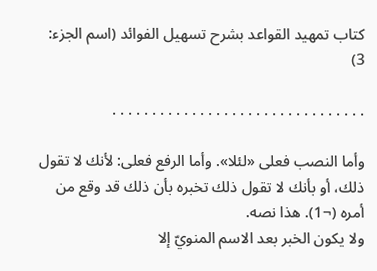كتاب تمهيد القواعد بشرح تسهيل الفوائد (اسم الجزء: 3)

. . . . . . . . . . . . . . . . . . . . . . . . . . . . . . . .

وأما النصب فعلى «لئلا». وأما الرفع فعلى: لأنك لا تقول ذلك، أو بأنك لا تقول ذلك تخبره بأن ذلك قد وقع من أمره (¬1). هذا نصه.
ولا يكون الخبر بعد الاسم المنويّ إلا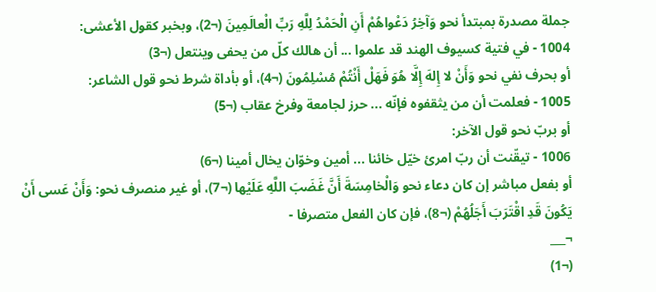جملة مصدرة بمبتدأ نحو وَآخِرُ دَعْواهُمْ أَنِ الْحَمْدُ لِلَّهِ رَبِّ الْعالَمِينَ (¬2)، وبخبر كقول الأعشى:
1004 - في فتية كسيوف الهند قد علموا ... أن هالك كلّ من يحفى وينتعل (¬3)
أو بحرف نفي نحو وَأَنْ لا إِلهَ إِلَّا هُوَ فَهَلْ أَنْتُمْ مُسْلِمُونَ (¬4)، أو بأداة شرط نحو قول الشاعر:
1005 - فعلمت أن من يثقفوه فإنّه ... حرز لجامعة وفرخ عقاب (¬5)
أو بربّ نحو قول الآخر:
1006 - تيقّنت أن ربّ امرئ خيّل خائنا ... أمين وخوّان يخال أمينا (¬6)
أو بفعل مباشر إن كان دعاء نحو وَالْخامِسَةَ أَنَّ غَضَبَ اللَّهِ عَلَيْها (¬7)، أو غير منصرف نحو: وَأَنْ عَسى أَنْ يَكُونَ قَدِ اقْتَرَبَ أَجَلُهُمْ (¬8)، فإن كان الفعل متصرفا -
¬___
(¬1)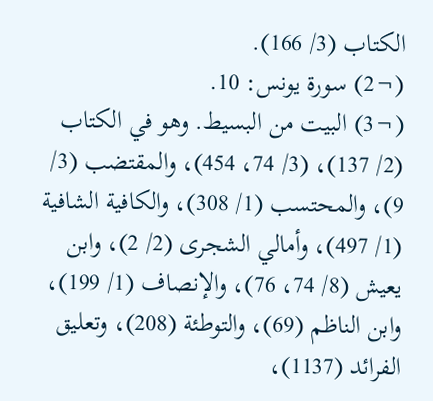الكتاب (3/ 166).
(¬2) سورة يونس: 10.
(¬3) البيت من البسيط. وهو في الكتاب (2/ 137)، (3/ 74، 454)، والمقتضب (3/ 9)، والمحتسب (1/ 308)، والكافية الشافية (1/ 497)، وأمالي الشجرى (2/ 2)، وابن يعيش (8/ 74، 76)، والإنصاف (1/ 199)، وابن الناظم (69)، والتوطئة (208)، وتعليق الفرائد (1137)،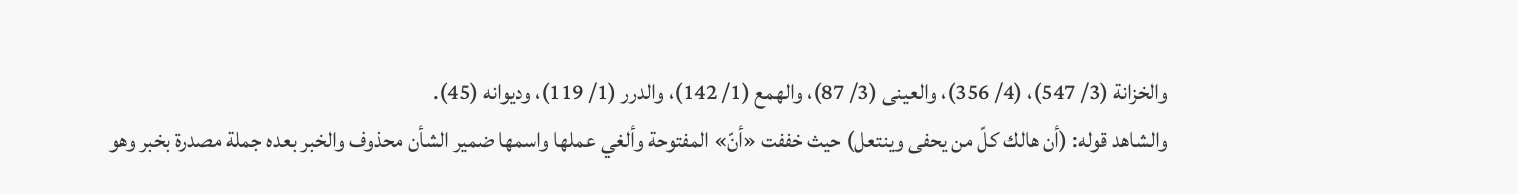والخزانة (3/ 547)، (4/ 356)، والعينى (3/ 87)، والهمع (1/ 142)، والدرر (1/ 119)، وديوانه (45).
والشاهد قوله: (أن هالك كلّ من يحفى وينتعل) حيث خففت «أنّ» المفتوحة وألغي عملها واسمها ضمير الشأن محذوف والخبر بعده جملة مصدرة بخبر وهو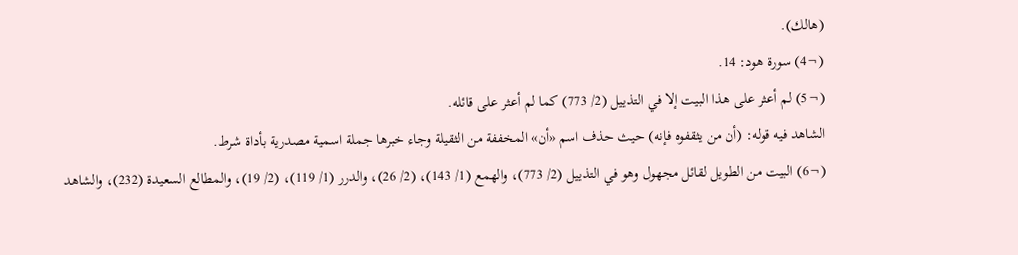(هالك).
(¬4) سورة هود: 14.
(¬5) لم أعثر على هذا البيت إلا في التذييل (2/ 773) كما لم أعثر على قائله.
الشاهد فيه قوله: (أن من يثقفوه فإنه) حيث حذف اسم «أن» المخففة من الثقيلة وجاء خبرها جملة اسمية مصدرية بأداة شرط.
(¬6) البيت من الطويل لقائل مجهول وهو في التذييل (2/ 773)، والهمع (1/ 143)، (2/ 26)، والدرر (1/ 119)، (2/ 19)، والمطالع السعيدة (232)، والشاهد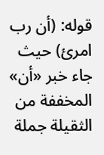قوله: (أن رب امرئ) حيث جاء خبر «أن» المخففة من الثقيلة جملة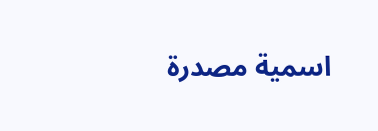اسمية مصدرة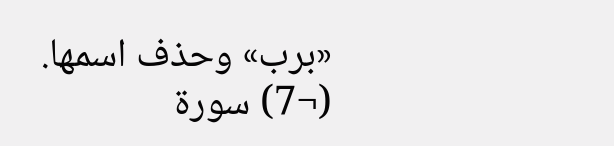«برب» وحذف اسمها.
(¬7) سورة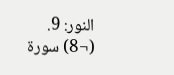النور: 9.
(¬8) سورة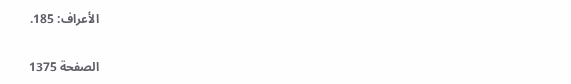الأعراف: 185.

الصفحة 1375